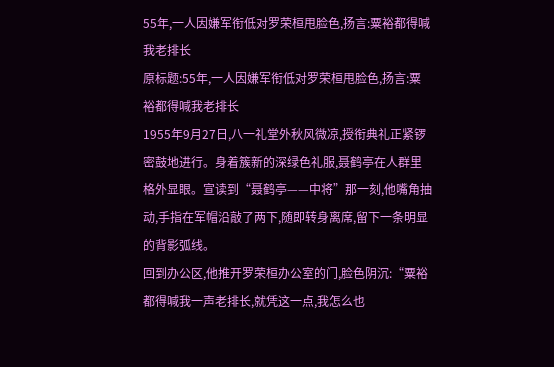55年,一人因嫌军衔低对罗荣桓甩脸色,扬言:粟裕都得喊我老排长
原标题:55年,一人因嫌军衔低对罗荣桓甩脸色,扬言:粟裕都得喊我老排长
1955年9月27日,八一礼堂外秋风微凉,授衔典礼正紧锣密鼓地进行。身着簇新的深绿色礼服,聂鹤亭在人群里格外显眼。宣读到“聂鹤亭——中将”那一刻,他嘴角抽动,手指在军帽沿敲了两下,随即转身离席,留下一条明显的背影弧线。
回到办公区,他推开罗荣桓办公室的门,脸色阴沉:“粟裕都得喊我一声老排长,就凭这一点,我怎么也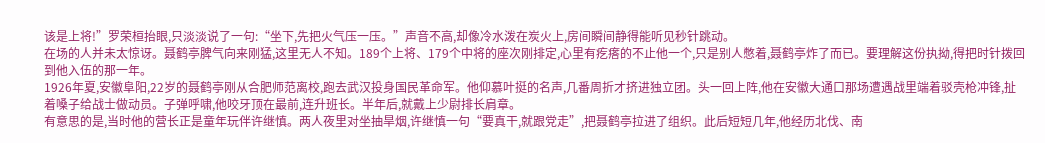该是上将!”罗荣桓抬眼,只淡淡说了一句:“坐下,先把火气压一压。”声音不高,却像冷水泼在炭火上,房间瞬间静得能听见秒针跳动。
在场的人并未太惊讶。聂鹤亭脾气向来刚猛,这里无人不知。189个上将、179个中将的座次刚排定,心里有疙瘩的不止他一个,只是别人憋着,聂鹤亭炸了而已。要理解这份执拗,得把时针拨回到他入伍的那一年。
1926年夏,安徽阜阳,22岁的聂鹤亭刚从合肥师范离校,跑去武汉投身国民革命军。他仰慕叶挺的名声,几番周折才挤进独立团。头一回上阵,他在安徽大通口那场遭遇战里端着驳壳枪冲锋,扯着嗓子给战士做动员。子弹呼啸,他咬牙顶在最前,连升班长。半年后,就戴上少尉排长肩章。
有意思的是,当时他的营长正是童年玩伴许继慎。两人夜里对坐抽旱烟,许继慎一句“要真干,就跟党走”,把聂鹤亭拉进了组织。此后短短几年,他经历北伐、南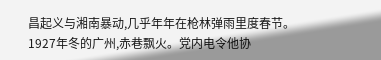昌起义与湘南暴动,几乎年年在枪林弹雨里度春节。
1927年冬的广州,赤巷飘火。党内电令他协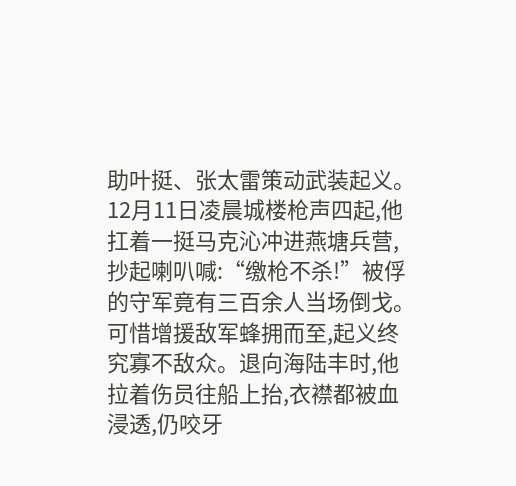助叶挺、张太雷策动武装起义。12月11日凌晨城楼枪声四起,他扛着一挺马克沁冲进燕塘兵营,抄起喇叭喊:“缴枪不杀!”被俘的守军竟有三百余人当场倒戈。可惜增援敌军蜂拥而至,起义终究寡不敌众。退向海陆丰时,他拉着伤员往船上抬,衣襟都被血浸透,仍咬牙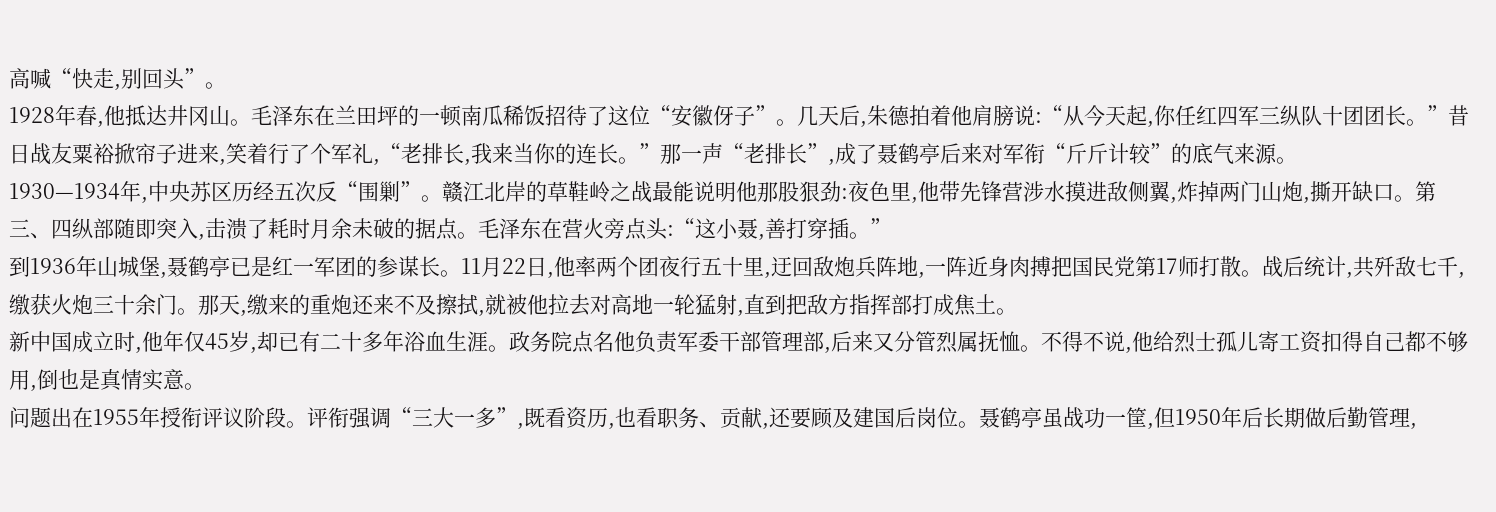高喊“快走,别回头”。
1928年春,他抵达井冈山。毛泽东在兰田坪的一顿南瓜稀饭招待了这位“安徽伢子”。几天后,朱德拍着他肩膀说:“从今天起,你任红四军三纵队十团团长。”昔日战友粟裕掀帘子进来,笑着行了个军礼,“老排长,我来当你的连长。”那一声“老排长”,成了聂鹤亭后来对军衔“斤斤计较”的底气来源。
1930—1934年,中央苏区历经五次反“围剿”。赣江北岸的草鞋岭之战最能说明他那股狠劲:夜色里,他带先锋营涉水摸进敌侧翼,炸掉两门山炮,撕开缺口。第三、四纵部随即突入,击溃了耗时月余未破的据点。毛泽东在营火旁点头:“这小聂,善打穿插。”
到1936年山城堡,聂鹤亭已是红一军团的参谋长。11月22日,他率两个团夜行五十里,迂回敌炮兵阵地,一阵近身肉搏把国民党第17师打散。战后统计,共歼敌七千,缴获火炮三十余门。那天,缴来的重炮还来不及擦拭,就被他拉去对高地一轮猛射,直到把敌方指挥部打成焦土。
新中国成立时,他年仅45岁,却已有二十多年浴血生涯。政务院点名他负责军委干部管理部,后来又分管烈属抚恤。不得不说,他给烈士孤儿寄工资扣得自己都不够用,倒也是真情实意。
问题出在1955年授衔评议阶段。评衔强调“三大一多”,既看资历,也看职务、贡献,还要顾及建国后岗位。聂鹤亭虽战功一筐,但1950年后长期做后勤管理,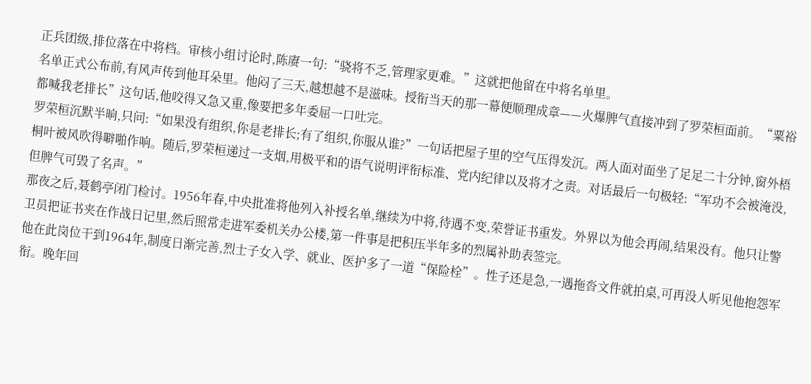正兵团级,排位落在中将档。审核小组讨论时,陈赓一句:“骁将不乏,管理家更难。”这就把他留在中将名单里。
名单正式公布前,有风声传到他耳朵里。他闷了三天,越想越不是滋味。授衔当天的那一幕便顺理成章——火爆脾气直接冲到了罗荣桓面前。“粟裕都喊我老排长”这句话,他咬得又急又重,像要把多年委屈一口吐完。
罗荣桓沉默半晌,只问:“如果没有组织,你是老排长;有了组织,你服从谁?”一句话把屋子里的空气压得发沉。两人面对面坐了足足二十分钟,窗外梧桐叶被风吹得噼啪作响。随后,罗荣桓递过一支烟,用极平和的语气说明评衔标准、党内纪律以及将才之责。对话最后一句极轻:“军功不会被淹没,但脾气可毁了名声。”
那夜之后,聂鹤亭闭门检讨。1956年春,中央批准将他列入补授名单,继续为中将,待遇不变,荣誉证书重发。外界以为他会再闹,结果没有。他只让警卫员把证书夹在作战日记里,然后照常走进军委机关办公楼,第一件事是把积压半年多的烈属补助表签完。
他在此岗位干到1964年,制度日渐完善,烈士子女入学、就业、医护多了一道“保险栓”。性子还是急,一遇拖沓文件就拍桌,可再没人听见他抱怨军衔。晚年回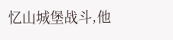忆山城堡战斗,他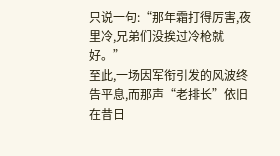只说一句:“那年霜打得厉害,夜里冷,兄弟们没挨过冷枪就好。”
至此,一场因军衔引发的风波终告平息,而那声“老排长”依旧在昔日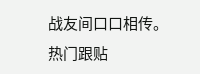战友间口口相传。
热门跟贴